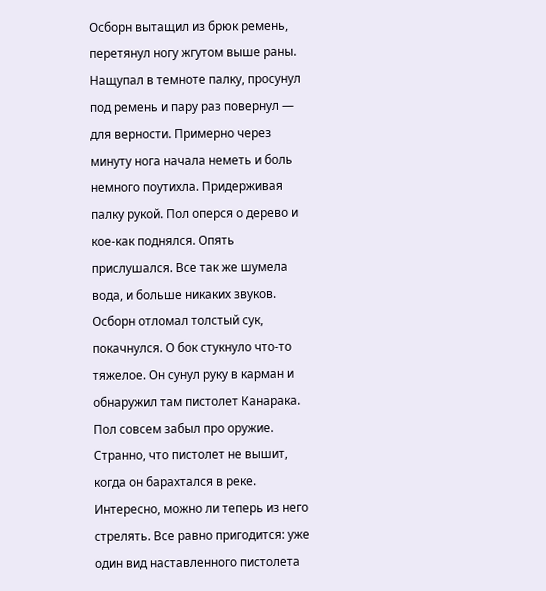Осборн вытащил из брюк ремень, перетянул ногу жгутом выше раны. Нащупал в темноте палку, просунул под ремень и пару раз повернул — для верности. Примерно через минуту нога начала неметь и боль немного поутихла. Придерживая палку рукой. Пол оперся о дерево и кое-как поднялся. Опять прислушался. Все так же шумела вода, и больше никаких звуков.
Осборн отломал толстый сук, покачнулся. О бок стукнуло что-то тяжелое. Он сунул руку в карман и обнаружил там пистолет Канарака. Пол совсем забыл про оружие. Странно, что пистолет не вышит, когда он барахтался в реке. Интересно, можно ли теперь из него стрелять. Все равно пригодится: уже один вид наставленного пистолета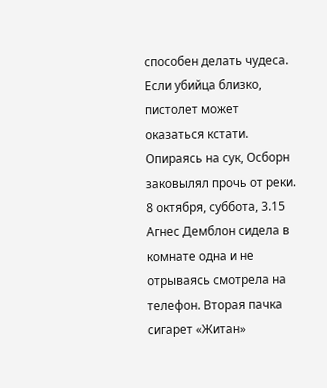способен делать чудеса. Если убийца близко, пистолет может оказаться кстати. Опираясь на сук, Осборн заковылял прочь от реки.
8 октября, суббота, 3.15
Агнес Демблон сидела в комнате одна и не отрываясь смотрела на телефон. Вторая пачка сигарет «Житан»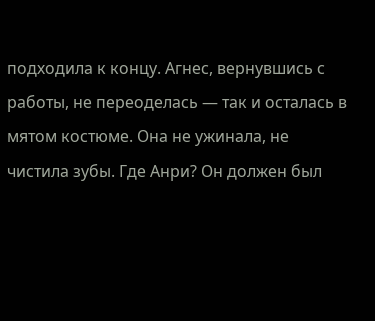подходила к концу. Агнес, вернувшись с работы, не переоделась — так и осталась в мятом костюме. Она не ужинала, не чистила зубы. Где Анри? Он должен был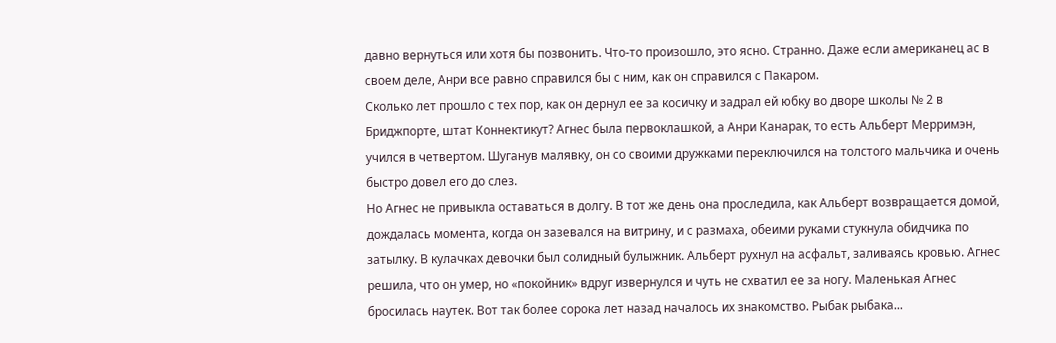давно вернуться или хотя бы позвонить. Что-то произошло, это ясно. Странно. Даже если американец ас в своем деле, Анри все равно справился бы с ним, как он справился с Пакаром.
Сколько лет прошло с тех пор, как он дернул ее за косичку и задрал ей юбку во дворе школы № 2 в Бриджпорте, штат Коннектикут? Агнес была первоклашкой, а Анри Канарак, то есть Альберт Мерримэн, учился в четвертом. Шуганув малявку, он со своими дружками переключился на толстого мальчика и очень быстро довел его до слез.
Но Агнес не привыкла оставаться в долгу. В тот же день она проследила, как Альберт возвращается домой, дождалась момента, когда он зазевался на витрину, и с размаха, обеими руками стукнула обидчика по затылку. В кулачках девочки был солидный булыжник. Альберт рухнул на асфальт, заливаясь кровью. Агнес решила, что он умер, но «покойник» вдруг извернулся и чуть не схватил ее за ногу. Маленькая Агнес бросилась наутек. Вот так более сорока лет назад началось их знакомство. Рыбак рыбака...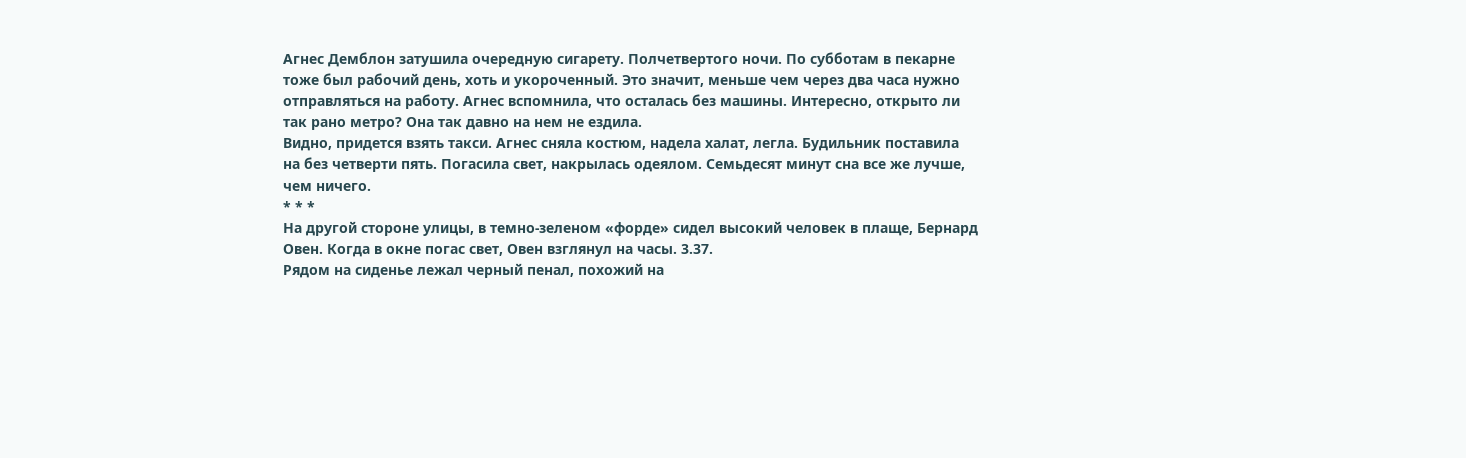Агнес Демблон затушила очередную сигарету. Полчетвертого ночи. По субботам в пекарне тоже был рабочий день, хоть и укороченный. Это значит, меньше чем через два часа нужно отправляться на работу. Агнес вспомнила, что осталась без машины. Интересно, открыто ли так рано метро? Она так давно на нем не ездила.
Видно, придется взять такси. Агнес сняла костюм, надела халат, легла. Будильник поставила на без четверти пять. Погасила свет, накрылась одеялом. Семьдесят минут сна все же лучше, чем ничего.
* * *
На другой стороне улицы, в темно-зеленом «форде» сидел высокий человек в плаще, Бернард Овен. Когда в окне погас свет, Овен взглянул на часы. 3.37.
Рядом на сиденье лежал черный пенал, похожий на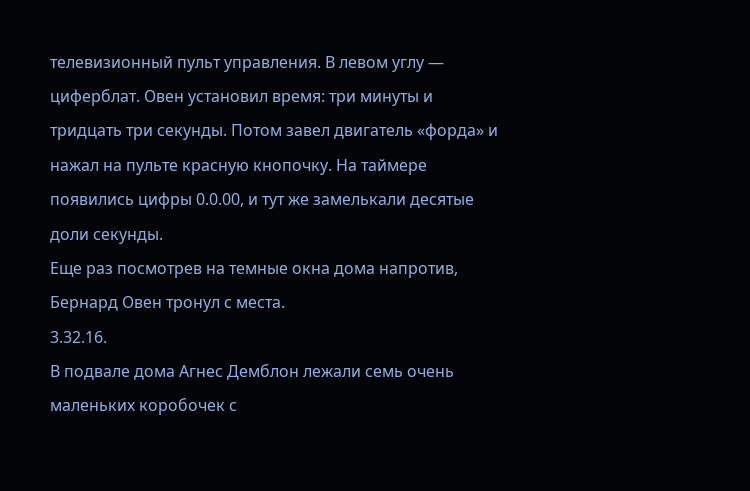телевизионный пульт управления. В левом углу — циферблат. Овен установил время: три минуты и тридцать три секунды. Потом завел двигатель «форда» и нажал на пульте красную кнопочку. На таймере появились цифры 0.0.00, и тут же замелькали десятые доли секунды.
Еще раз посмотрев на темные окна дома напротив, Бернард Овен тронул с места.
3.32.16.
В подвале дома Агнес Демблон лежали семь очень маленьких коробочек с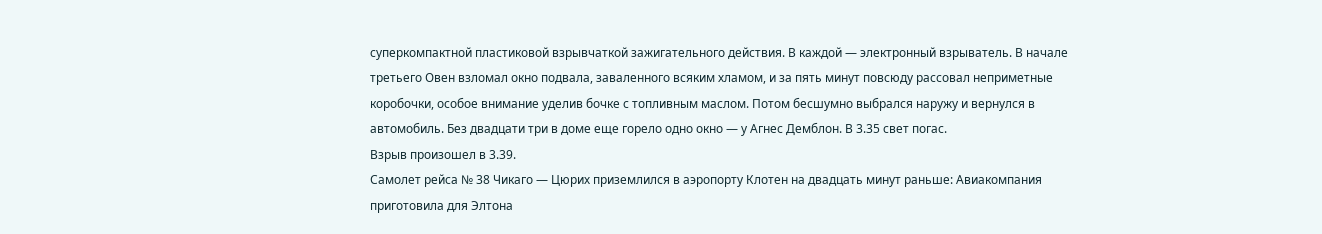суперкомпактной пластиковой взрывчаткой зажигательного действия. В каждой — электронный взрыватель. В начале третьего Овен взломал окно подвала, заваленного всяким хламом, и за пять минут повсюду рассовал неприметные коробочки, особое внимание уделив бочке с топливным маслом. Потом бесшумно выбрался наружу и вернулся в автомобиль. Без двадцати три в доме еще горело одно окно — у Агнес Демблон. В 3.35 свет погас.
Взрыв произошел в 3.39.
Самолет рейса № 38 Чикаго — Цюрих приземлился в аэропорту Клотен на двадцать минут раньше: Авиакомпания приготовила для Элтона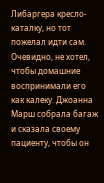Либаргера кресло-каталку, но тот пожелал идти сам. Очевидно, не хотел, чтобы домашние воспринимали его как калеку. Джоанна Марш собрала багаж и сказала своему пациенту, чтобы он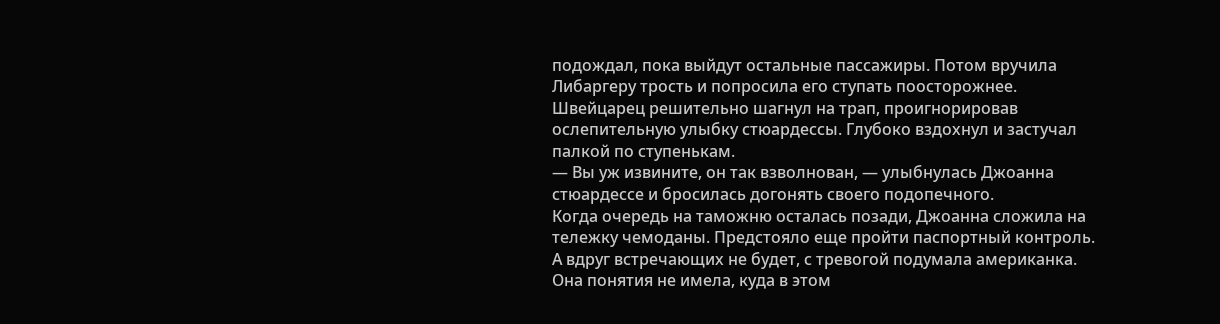подождал, пока выйдут остальные пассажиры. Потом вручила Либаргеру трость и попросила его ступать поосторожнее. Швейцарец решительно шагнул на трап, проигнорировав ослепительную улыбку стюардессы. Глубоко вздохнул и застучал палкой по ступенькам.
— Вы уж извините, он так взволнован, — улыбнулась Джоанна стюардессе и бросилась догонять своего подопечного.
Когда очередь на таможню осталась позади, Джоанна сложила на тележку чемоданы. Предстояло еще пройти паспортный контроль. А вдруг встречающих не будет, с тревогой подумала американка. Она понятия не имела, куда в этом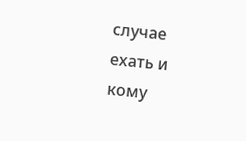случае ехать и кому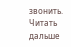звонить.
Читать дальше